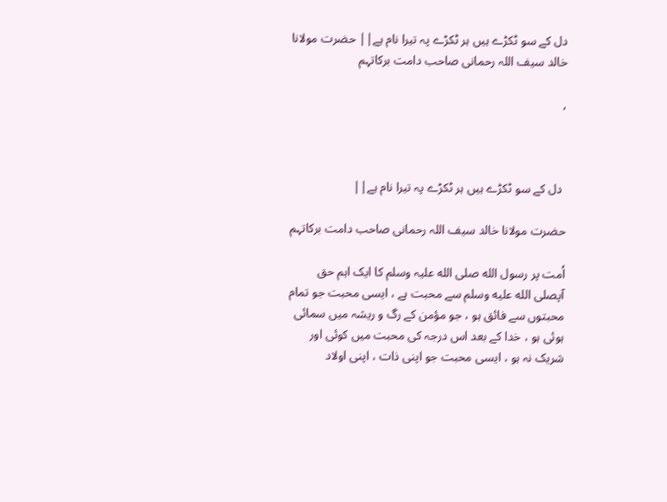دل کے سو ٹکڑے ہیں ہر ٹکڑے پہ تیرا نام ہے|| حضرت مولانا خالد سیف اللہ رحمانی صاحب دامت برکاتہم

,



 دل کے سو ٹکڑے ہیں ہر ٹکڑے پہ تیرا نام ہے||

حضرت مولانا خالد سیف اللہ رحمانی صاحب دامت برکاتہم

اُمت پر رسول الله صلی الله علیہ وسلم کا ایک اہم حق آپصلى الله عليه وسلم سے محبت ہے ، ایسی محبت جو تمام محبتوں سے فائق ہو ، جو مؤمن کے رگ و ریشہ میں سمائی ہوئی ہو ، خدا کے بعد اس درجہ کی محبت میں کوئی اور شریک نہ ہو ، ایسی محبت جو اپنی ذات ، اپنی اولاد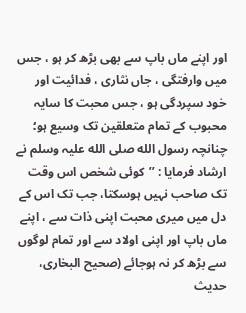اور اپنے ماں باپ سے بھی بڑھ کر ہو ، جس میں وارفتگی ، جاں نثاری ، فدائیت اور خود سپردگی ہو ، جس محبت کا سایہ محبوب کے تمام متعلقین تک وسیع ہو؛ چنانچہ رسول الله صلی الله علیہ وسلم نے ارشاد فرمایا : ’’کوئی شخص اس وقت تک صاحب نہیں ہوسکتا، جب تک اس کے دل میں میری محبت اپنی ذات سے ، اپنے ماں باپ اور اپنی اولاد سے اور تمام لوگوں سے بڑھ کر نہ ہوجائے (صحیح البخاری، حدیث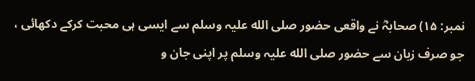نمبر: ۱۵) صحابہؓ نے واقعی حضور صلی الله علیہ وسلم سے ایسی ہی محبت کرکے دکھائی ، جو صرف زبان سے حضور صلی الله علیہ وسلم پر اپنی جان و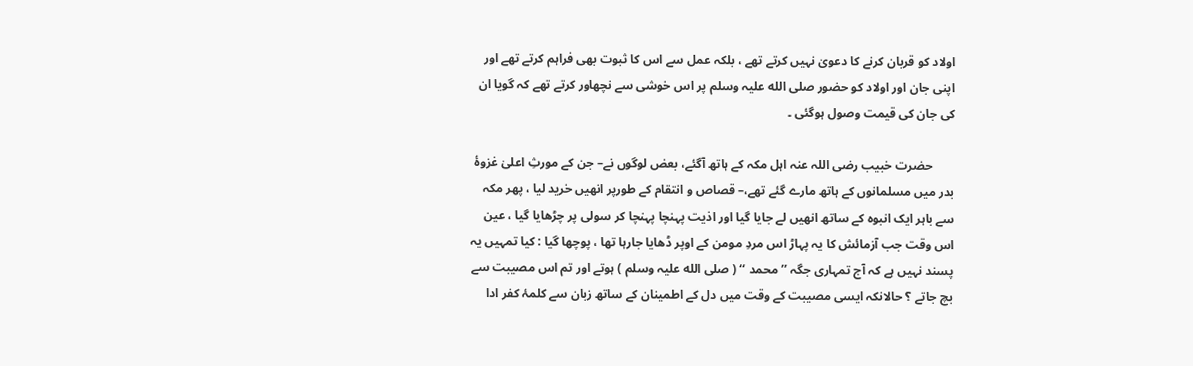اولاد کو قربان کرنے کا دعویٰ نہیں کرتے تھے ، بلکہ عمل سے اس کا ثبوت بھی فراہم کرتے تھے اور اپنی جان اور اولاد کو حضور صلی الله علیہ وسلم پر اس خوشی سے نچھاور کرتے تھے کہ گویا ان کی جان کی قیمت وصول ہوگئی ۔

       حضرت خبیب رضی اللہ عنہ اہل مکہ کے ہاتھ آگئے، بعض لوگوں نے– جن کے مورثِ اعلیٰ غزوۂ بدر میں مسلمانوں کے ہاتھ مارے گئے تھے،– قصاص و انتقام کے طورپر انھیں خرید لیا ، پھر مکہ سے باہر ایک انبوہ کے ساتھ انھیں لے جایا گیا اور اذیت پہنچا پہنچا کر سولی پر چڑھایا گیا ، عین اس وقت جب آزمائش کا یہ پہاڑ اس مردِ مومن کے اوپر ڈھایا جارہا تھا ، پوچھا گیا : کیا تمہیں یہ پسند نہیں ہے کہ آج تمہاری جگہ ’’ محمد ‘‘ ( صلی الله علیہ وسلم ) ہوتے اور تم اس مصیبت سے بچ جاتے ؟ حالانکہ ایسی مصیبت کے وقت میں دل کے اطمینان کے ساتھ زبان سے کلمۂ کفر ادا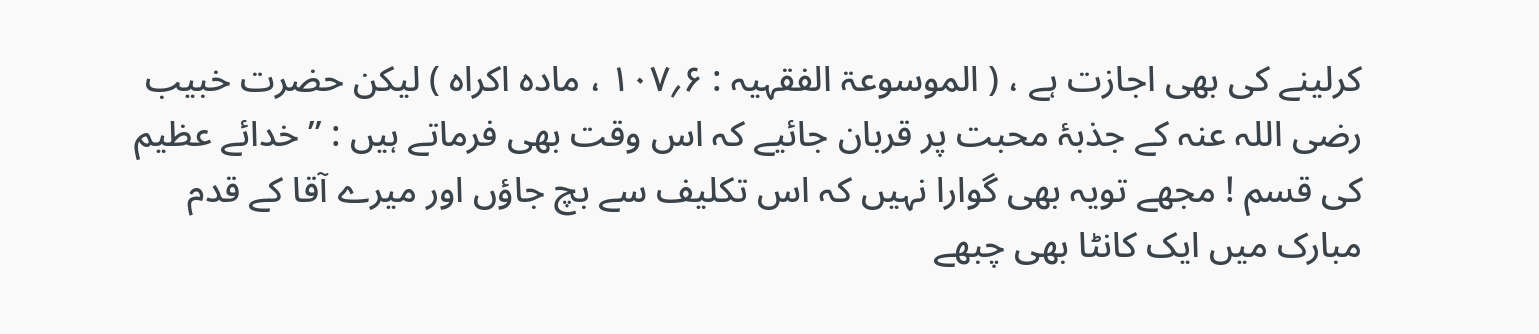کرلینے کی بھی اجازت ہے ، ( الموسوعۃ الفقہیہ : ۶؍۱۰۷ ، مادہ اکراہ ) لیکن حضرت خبیب رضی اللہ عنہ کے جذبۂ محبت پر قربان جائیے کہ اس وقت بھی فرماتے ہیں : ’’ خدائے عظیم کی قسم ! مجھے تویہ بھی گوارا نہیں کہ اس تکلیف سے بچ جاؤں اور میرے آقا کے قدم مبارک میں ایک کانٹا بھی چبھے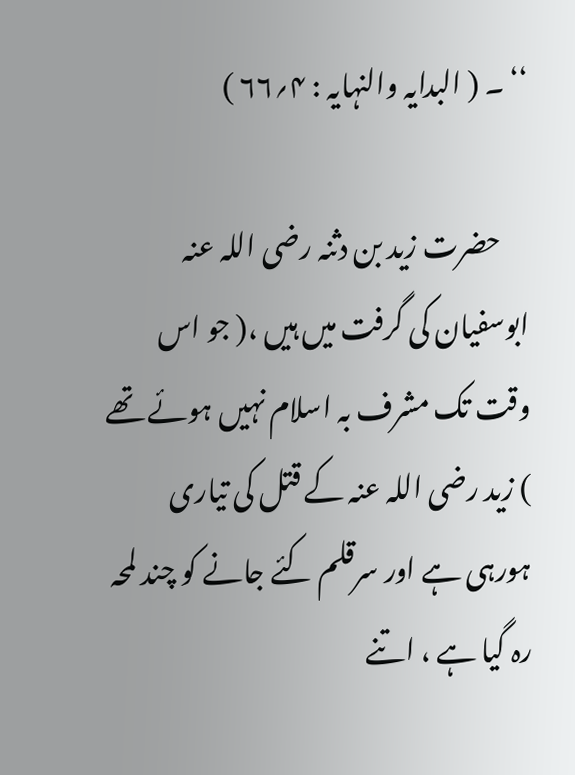‘‘ ۔ ( البدایہ والنہایہ : ۴؍۶۶ )

     حضرت زید بن دثنہ رضی اللہ عنہ ابوسفیان کی گرفت میں ہیں ،( جو اس وقت تک مشرف بہ اسلام نہیں ہوئے تھے ) زید رضی اللہ عنہ کے قتل کی تیاری ہورہی ہے اور سرقلم کئے جانے کو چند لمحہ رہ گیا ہے ، اتنے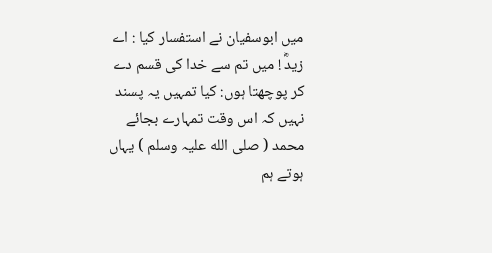میں ابوسفیان نے استفسار کیا : اے زیدؓ ! میں تم سے خدا کی قسم دے کر پوچھتا ہوں: کیا تمہیں یہ پسند نہیں کہ اس وقت تمہارے بجائے محمد ( صلی الله علیہ وسلم ) یہاں ہوتے ہم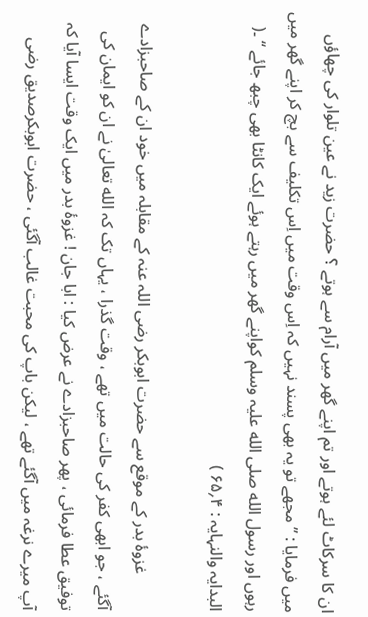ان کا سرکاٹ لئے ہوتے اور تم اپنے گھر میں آرام سے ہوتے ؟ حضرت زید نے عین تلوار کی چھاؤں میں فرمایا : ’’ مجھے تو یہ بھی پسند نہیں کہ اِس وقت میں اِس تکلیف سے بچ کر اپنے گھر میں رہوں اور رسول الله صلی الله علیہ وسلم کواپنے گھر میں رہتے ہوئے ایک کانٹا بھی چبھ جائے ‘‘ ۔( البدایہ والنہایہ : ۴؍۶۵ )

         غزوۂ بدر کے موقع سے حضرت ابوبکر رضی اللہ عنہ کے مقابلہ میں خود ان کے صاحبزادے آگئے ، جو ابھی کفر کی حالت میں تھے ، وقت گذرا ، یہاں تک کہ الله تعالیٰ نے ان کو ایمان کی توفیق عطا فرمائی ، پھر صاحبزادے نے عرض کیا : ابا جان ! غزوۂ بدر میں ایک وقت ایسا آیا کہ آپ میرے نرغہ میں آگئے تھے ، لیکن باپ کی محبت غالب آگئی ، حضرت ابوبکرصدیق رضی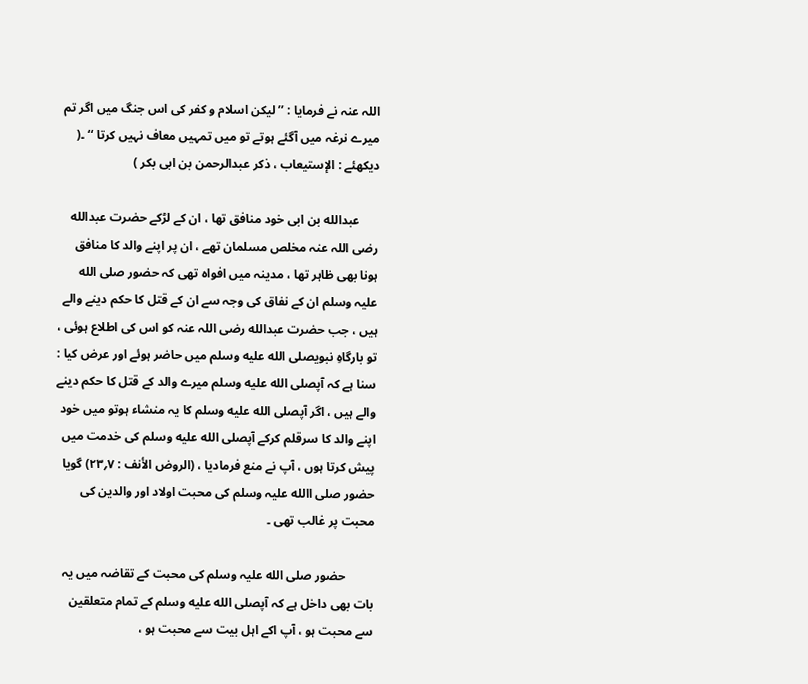اللہ عنہ نے فرمایا : ’’ لیکن اسلام و کفر کی اس جنگ میں اگر تم میرے نرغہ میں آگئے ہوتے تو میں تمہیں معاف نہیں کرتا ‘‘ ۔( دیکھئے : الإستیعاب ، ذکر عبدالرحمن بن ابی بکر )

      عبدالله بن ابی خود منافق تھا ، ان کے لڑکے حضرت عبدالله رضی اللہ عنہ مخلص مسلمان تھے ، ان پر اپنے والد کا منافق ہونا بھی ظاہر تھا ، مدینہ میں افواہ تھی کہ حضور صلی الله علیہ وسلم ان کے نفاق کی وجہ سے ان کے قتل کا حکم دینے والے ہیں ، جب حضرت عبدالله رضی اللہ عنہ کو اس کی اطلاع ہوئی ، تو بارگاہِ نبویصلى الله عليه وسلم میں حاضر ہوئے اور عرض کیا : سنا ہے کہ آپصلى الله عليه وسلم میرے والد کے قتل کا حکم دینے والے ہیں ، اگر آپصلى الله عليه وسلم کا یہ منشاء ہوتو میں خود اپنے والد کا سرقلم کرکے آپصلى الله عليه وسلم کی خدمت میں پیش کرتا ہوں ، آپ نے منع فرمادیا ، (الروض الأنف : ۷؍۲۳) گویا حضور صلی االله علیہ وسلم کی محبت اولاد اور والدین کی محبت پر غالب تھی ۔

         حضور صلی الله علیہ وسلم کی محبت کے تقاضہ میں یہ بات بھی داخل ہے کہ آپصلى الله عليه وسلم کے تمام متعلقین سے محبت ہو ، آپ اکے اہل بیت سے محبت ہو ،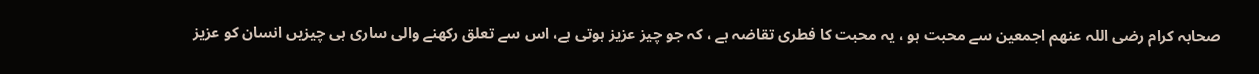صحابہ کرام رضی اللہ عنھم اجمعین سے محبت ہو ، یہ محبت کا فطری تقاضہ ہے ، کہ جو چیز عزیز ہوتی ہے، اس سے تعلق رکھنے والی ساری ہی چیزیں انسان کو عزیز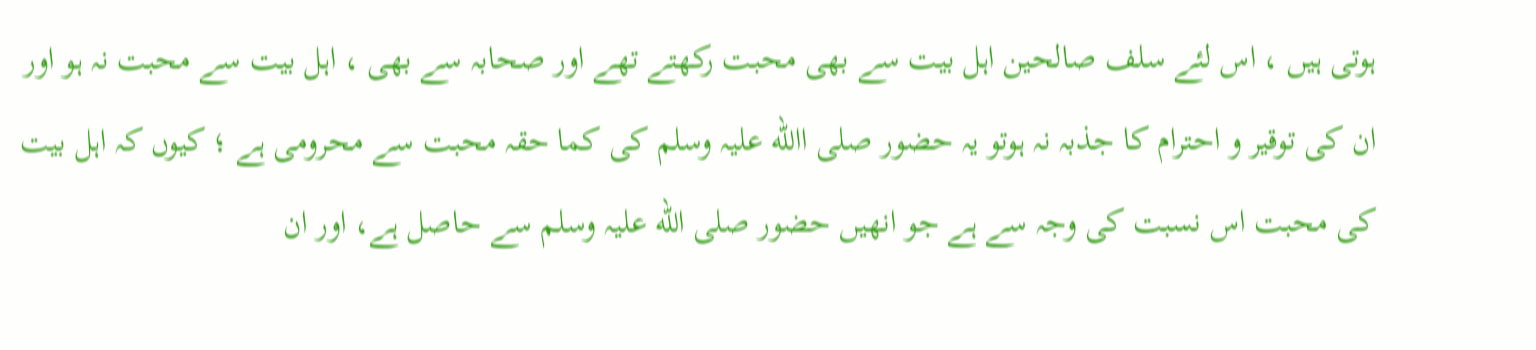ہوتی ہیں ، اس لئے سلف صالحین اہل بیت سے بھی محبت رکھتے تھے اور صحابہ سے بھی ، اہل بیت سے محبت نہ ہو اور ان کی توقیر و احترام کا جذبہ نہ ہوتو یہ حضور صلی االله علیہ وسلم کی کما حقہ محبت سے محرومی ہے ؛ کیوں کہ اہل بیت کی محبت اس نسبت کی وجہ سے ہے جو انھیں حضور صلی الله علیہ وسلم سے حاصل ہے، اور ان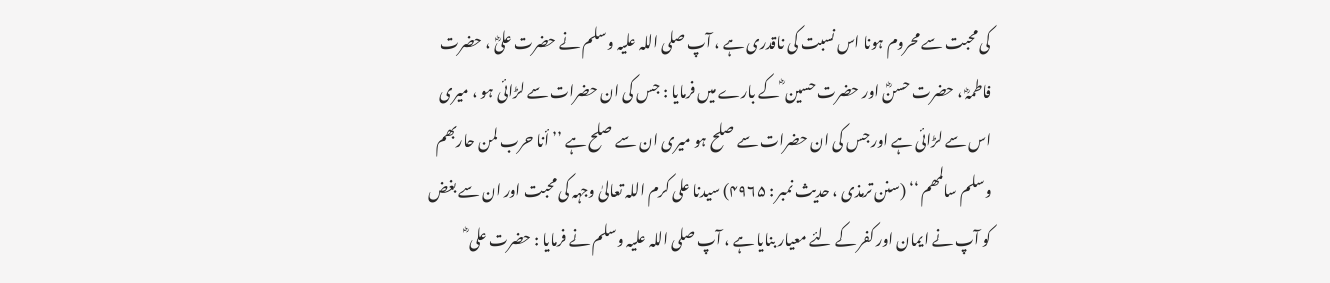کی محبت سے محروم ہونا اس نسبت کی ناقدری ہے ، آپ صلی اللہ علیہ وسلم نے حضرت علیؓ ، حضرت فاطمہؓ ، حضرت حسنؓ اور حضرت حسین ؓ کے بارے میں فرمایا : جس کی ان حضرات سے لڑائی ہو ، میری اس سے لڑائی ہے اور جس کی ان حضرات سے صلح ہو میری ان سے صلح ہے ’’ أنا حرب لمن حاربھم وسلم سالمھم ‘‘ (سنن ترمذی ، حدیث نمبر : ۴۹۶۵) سیدنا علی کرم اللہ تعالیٰ وجہہ کی محبت اور ان سے بغض کو آپ نے ایمان اور کفر کے لئے معیار بنایا ہے ، آپ صلی اللہ علیہ وسلم نے فرمایا : حضرت علی ؓ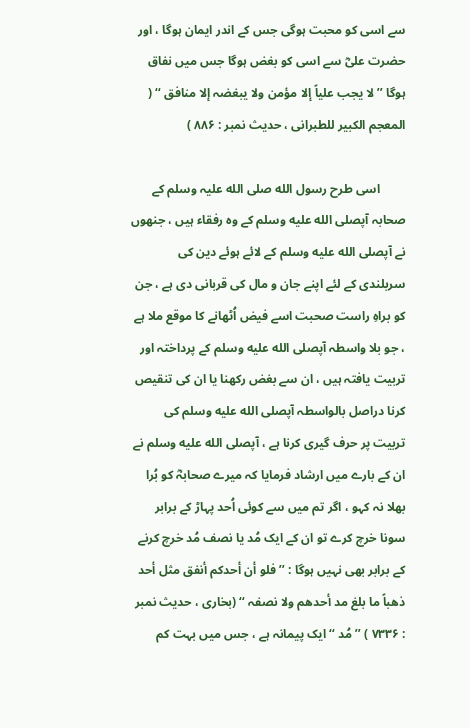سے اسی کو محبت ہوگی جس کے اندر ایمان ہوگا ، اور حضرت علیؓ سے اسی کو بغض ہوگا جس میں نفاق ہوگا ’’ لا یجب علیاً إلا مؤمن ولا یبغضہ إلا منافق ‘‘ ( المعجم الکبیر للطبرانی ، حدیث نمبر : ۸۸۶ )

        اسی طرح رسول الله صلی الله علیہ وسلم کے صحابہ آپصلى الله عليه وسلم کے وہ رفقاء ہیں ، جنھوں نے آپصلى الله عليه وسلم کے لائے ہوئے دین کی سربلندی کے لئے اپنے جان و مال کی قربانی دی ہے ، جن کو براہِ راست صحبت اسے فیض اُٹھانے کا موقع ملا ہے ، جو بلا واسطہ آپصلى الله عليه وسلم کے پرداختہ اور تربیت یافتہ ہیں ، ان سے بغض رکھنا یا ان کی تنقیص کرنا دراصل بالواسطہ آپصلى الله عليه وسلم کی تربیت پر حرف گیری کرنا ہے ، آپصلى الله عليه وسلم نے ان کے بارے میں ارشاد فرمایا کہ میرے صحابہؓ کو بُرا بھلا نہ کہو ، اگر تم میں سے کوئی اُحد پہاڑ کے برابر سونا خرچ کرے تو ان کے ایک مُد یا نصف مُد خرچ کرنے کے برابر بھی نہیں ہوگا : ’’ فلو أن أحدکم أنفق مثل أحد ذھباً ما بلغ مد أحدھم ولا نصفہ ‘‘ (بخاری ، حدیث نمبر : ۷۳۳۶ ) ’’ مُد ‘‘ ایک پیمانہ ہے ، جس میں بہت کم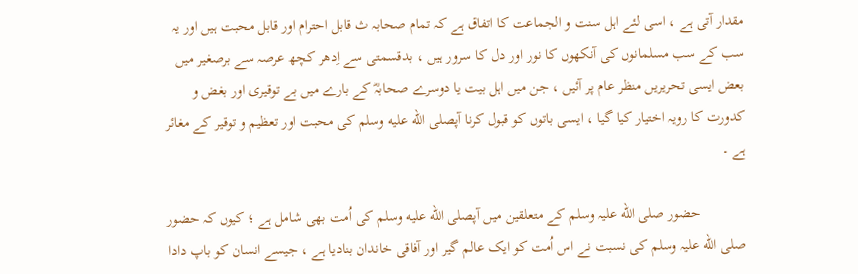مقدار آتی ہے ، اسی لئے اہل سنت و الجماعت کا اتفاق ہے کہ تمام صحابہ ث قابل احترام اور قابل محبت ہیں اور یہ سب کے سب مسلمانوں کی آنکھوں کا نور اور دل کا سرور ہیں ، بدقسمتی سے اِدھر کچھ عرصہ سے برصغیر میں بعض ایسی تحریریں منظر عام پر آئیں ، جن میں اہل بیت یا دوسرے صحابہؓ کے بارے میں بے توقیری اور بغض و کدورت کا رویہ اختیار کیا گیا ، ایسی باتوں کو قبول کرنا آپصلى الله عليه وسلم کی محبت اور تعظیم و توقیر کے مغائر ہے ۔

            حضور صلی الله علیہ وسلم کے متعلقین میں آپصلى الله عليه وسلم کی اُمت بھی شامل ہے ؛ کیوں کہ حضور صلی الله علیہ وسلم کی نسبت نے اس اُمت کو ایک عالم گیر اور آفاقی خاندان بنادیا ہے ، جیسے انسان کو باپ دادا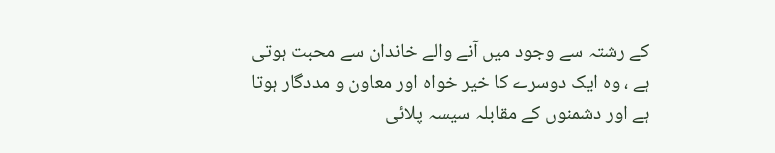کے رشتہ سے وجود میں آنے والے خاندان سے محبت ہوتی ہے ، وہ ایک دوسرے کا خیر خواہ اور معاون و مددگار ہوتا ہے اور دشمنوں کے مقابلہ سیسہ پلائی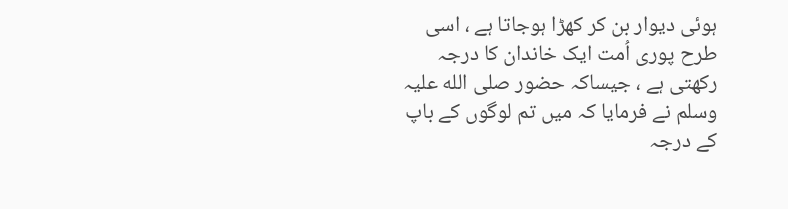ہوئی دیوار بن کر کھڑا ہوجاتا ہے ، اسی طرح پوری اُمت ایک خاندان کا درجہ رکھتی ہے ، جیساکہ حضور صلی الله علیہ وسلم نے فرمایا کہ میں تم لوگوں کے باپ کے درجہ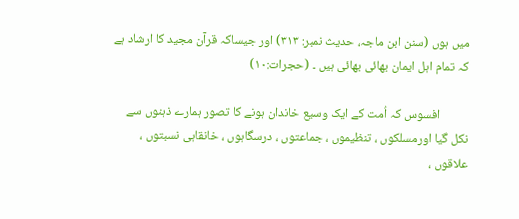میں ہوں (سنن ابن ماجہ، حدیث نمبر: ۳۱۳) اور جیساکہ قرآن مجید کا ارشاد ہے کہ تمام اہل ایمان بھائی بھائی ہیں ۔ (حجرات:۱۰)

          افسوس کہ اُمت کے ایک وسیع خاندان ہونے کا تصور ہمارے ذہنوں سے نکل گیا اورمسلکوں ، تنظیموں ، جماعتوں ، درسگاہوں ، خانقاہی نسبتوں ، علاقوں ،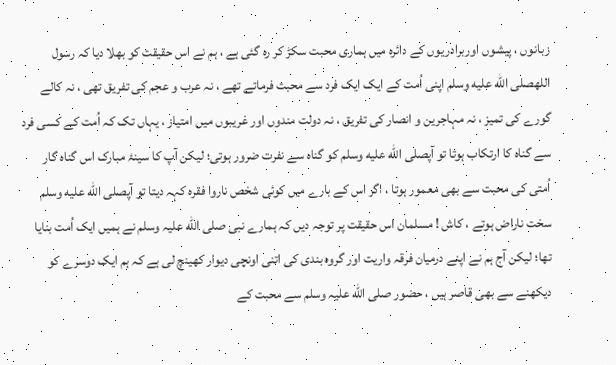زبانوں ، پیشوں اوربرادریوں کے دائرہ میں ہماری محبت سکڑ کر رہ گئی ہے ، ہم نے اس حقیقت کو بھلا دیا کہ رسول اللهصلى الله عليه وسلم اپنی اُمت کے ایک ایک فرد سے محبت فرماتے تھے ، نہ عرب و عجم کی تفریق تھی ، نہ کالے گورے کی تمیز ، نہ مہاجرین و انصار کی تفریق ، نہ دولت مندوں اور غریبوں میں امتیاز ، یہاں تک کہ اُمت کے کسی فرد سے گناہ کا ارتکاب ہوتا تو آپصلى الله عليه وسلم کو گناہ سے نفرت ضرور ہوتی؛ لیکن آپ کا سینۂ مبارک اس گناہ گار اُمتی کی محبت سے بھی معمور ہوتا ، اگر اس کے بارے میں کوئی شخص ناروا فقرہ کہہ دیتا تو آپصلى الله عليه وسلم سخت ناراض ہوتے ، کاش ! مسلمان اس حقیقت پر توجہ دیں کہ ہمارے نبی صلی الله علیہ وسلم نے ہمیں ایک اُمت بنایا تھا؛ لیکن آج ہم نے اپنے درمیان فرقہ واریت اور گروہ بندی کی اتنی اونچی دیوار کھینچ لی ہے کہ ہم ایک دوسرے کو دیکھنے سے بھی قاصر ہیں ، حضور صلی الله علیہ وسلم سے محبت کے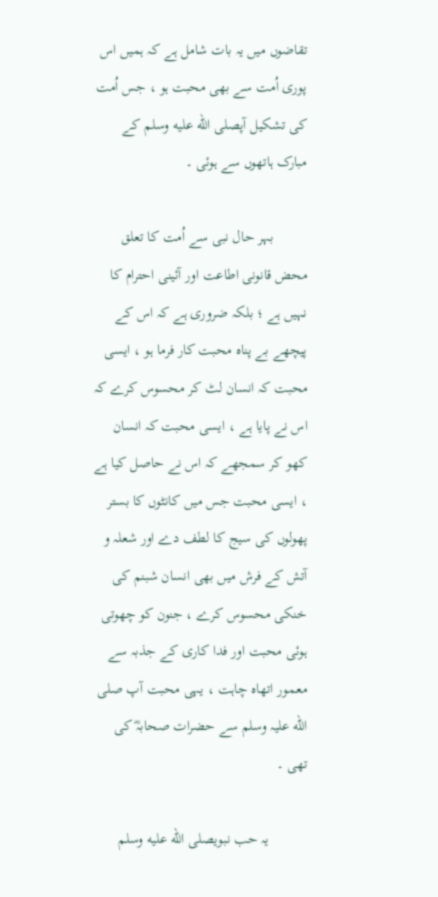تقاضوں میں یہ بات شامل ہے کہ ہمیں اس پوری اُمت سے بھی محبت ہو ، جس اُمت کی تشکیل آپصلى الله عليه وسلم کے مبارک ہاتھوں سے ہوئی ۔

         بہر حال نبی سے اُمت کا تعلق محض قانونی اطاعت اور آئینی احترام کا نہیں ہے ؛ بلکہ ضروری ہے کہ اس کے پیچھے بے پناہ محبت کار فرما ہو ، ایسی محبت کہ انسان لٹ کر محسوس کرے کہ اس نے پایا ہے ، ایسی محبت کہ انسان کھو کر سمجھے کہ اس نے حاصل کیا ہے ، ایسی محبت جس میں کانٹوں کا بستر پھولوں کی سیج کا لطف دے اور شعلہ و آتش کے فرش میں بھی انسان شبنم کی خنکی محسوس کرے ، جنون کو چھوتی ہوئی محبت اور فدا کاری کے جذبہ سے معمور اتھاہ چاہت ، یہی محبت آپ صلی الله علیہ وسلم سے حضرات صحابہؓ کی تھی ۔

          یہ حب نبویصلى الله عليه وسلم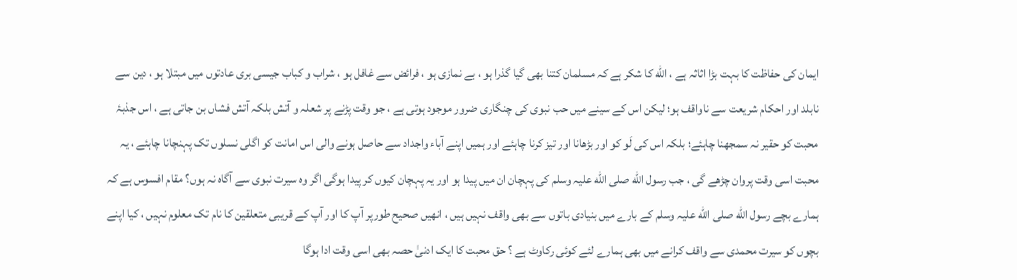ایمان کی حفاظت کا بہت بڑا اثاثہ ہے ، الله کا شکر ہے کہ مسلمان کتنا بھی گیا گذرا ہو ، بے نمازی ہو ، فرائض سے غافل ہو ، شراب و کباب جیسی بری عادتوں میں مبتلا ہو ، دین سے نابلد اور احکام شریعت سے ناواقف ہو؛ لیکن اس کے سینے میں حب نبوی کی چنگاری ضرور موجود ہوتی ہے ، جو وقت پڑنے پر شعلہ و آتش بلکہ آتش فشاں بن جاتی ہے ، اس جذبۂ محبت کو حقیر نہ سمجھنا چاہئے؛ بلکہ اس کی لَو کو اور بڑھانا اور تیز کرنا چاہئے اور ہمیں اپنے آباء واجداد سے حاصل ہونے والی اس امانت کو اگلی نسلوں تک پہنچانا چاہئے ، یہ محبت اسی وقت پروان چڑھے گی ، جب رسول الله صلی الله علیہ وسلم کی پہچان ان میں پیدا ہو اور یہ پہچان کیوں کر پیدا ہوگی اگر وہ سیرت نبوی سے آگاہ نہ ہوں؟ مقام افسوس ہے کہ ہمارے بچے رسول الله صلی الله علیہ وسلم کے بارے میں بنیادی باتوں سے بھی واقف نہیں ہیں ، انھیں صحیح طورپر آپ کا اور آپ کے قریبی متعلقین کا نام تک معلوم نہیں ، کیا اپنے بچوں کو سیرت محمدی سے واقف کرانے میں بھی ہمارے لئے کوئی رکاوٹ ہے ؟ حق محبت کا ایک ادنیٰ حصہ بھی اسی وقت ادا ہوگا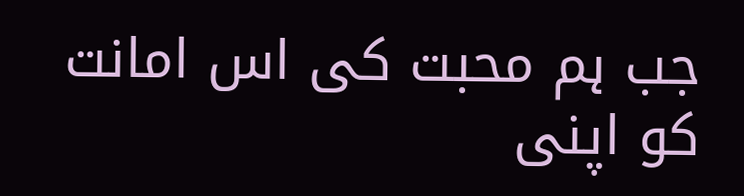جب ہم محبت کی اس امانت کو اپنی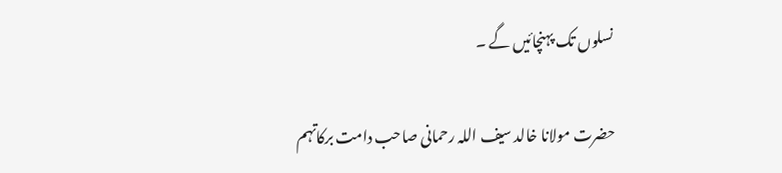نسلوں تک پہنچائیں گے ۔

حضرت مولانا خالد سیف اللہ رحمانی صاحب دامت برکاتہم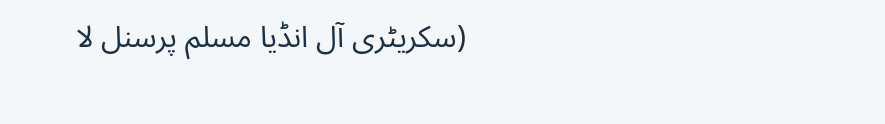(سکریٹری آل انڈیا مسلم پرسنل لا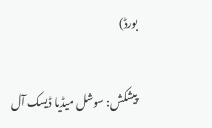بورڈ)

پیشکش: سوشل میڈیا ڈیسک آل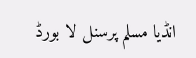انڈیا مسلم پرسنل لا بورڈ